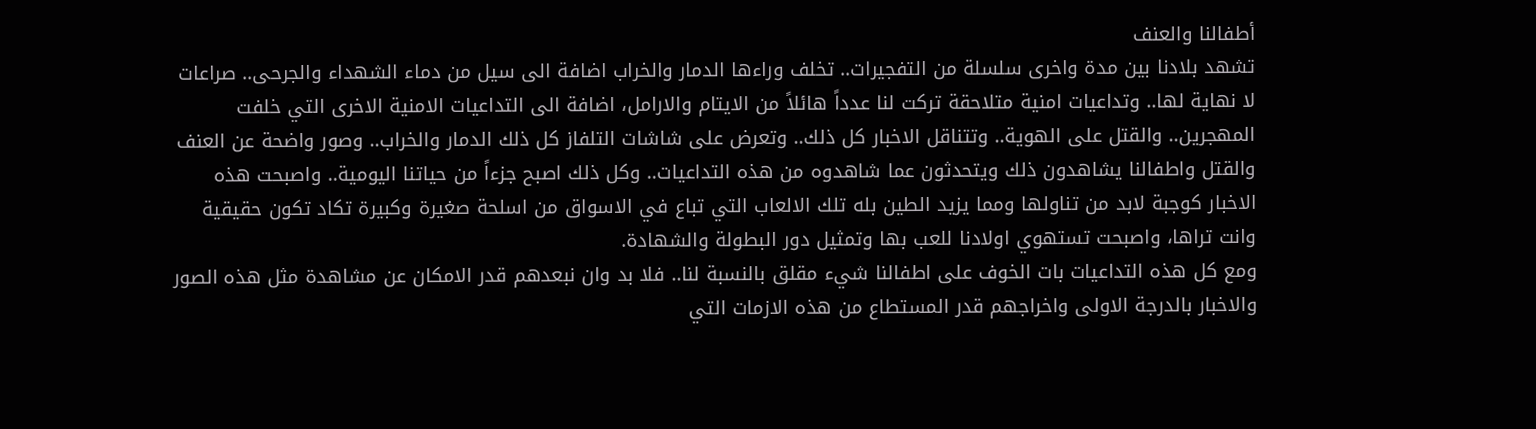أطفالنا والعنف
تشهد بلادنا بين مدة واخرى سلسلة من التفجيرات.. تخلف وراءها الدمار والخراب اضافة الى سيل من دماء الشهداء والجرحى.. صراعات لا نهاية لها.. وتداعيات امنية متلاحقة تركت لنا عدداً هائلاً من الايتام والارامل، اضافة الى التداعيات الامنية الاخرى التي خلفت المهجرين.. والقتل على الهوية.. وتتناقل الاخبار كل ذلك.. وتعرض على شاشات التلفاز كل ذلك الدمار والخراب.. وصور واضحة عن العنف والقتل واطفالنا يشاهدون ذلك ويتحدثون عما شاهدوه من هذه التداعيات.. وكل ذلك اصبح جزءاً من حياتنا اليومية.. واصبحت هذه الاخبار كوجبة لابد من تناولها ومما يزيد الطين بله تلك الالعاب التي تباع في الاسواق من اسلحة صغيرة وكبيرة تكاد تكون حقيقية وانت تراها، واصبحت تستهوي اولادنا للعب بها وتمثيل دور البطولة والشهادة.
ومع كل هذه التداعيات بات الخوف على اطفالنا شيء مقلق بالنسبة لنا.. فلا بد وان نبعدهم قدر الامكان عن مشاهدة مثل هذه الصور والاخبار بالدرجة الاولى واخراجهم قدر المستطاع من هذه الازمات التي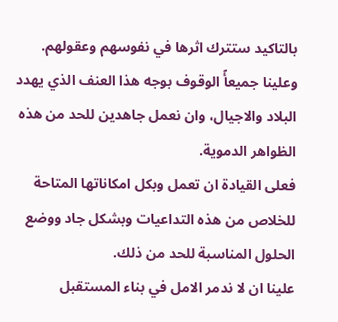بالتاكيد ستترك اثرها في نفوسهم وعقولهم.
وعلينا جميعأً الوقوف بوجه هذا العنف الذي يهدد البلاد والاجيال، وان نعمل جاهدين للحد من هذه الظواهر الدموية.
فعلى القيادة ان تعمل وبكل امكاناتها المتاحة للخلاص من هذه التداعيات وبشكل جاد ووضع الحلول المناسبة للحد من ذلك.
علينا ان لا ندمر الامل في بناء المستقبل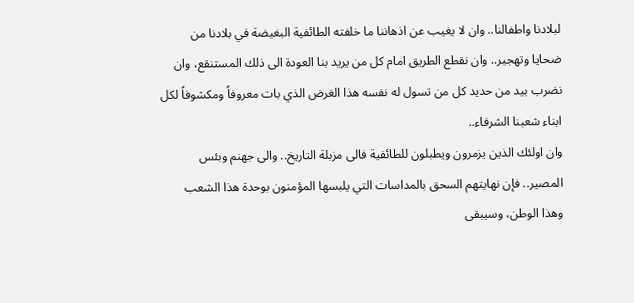لبلادنا واطفالنا.. وان لا يغيب عن اذهاننا ما خلفته الطائفية البغيضة في بلادنا من ضحايا وتهجير.. وان نقطع الطريق امام كل من يريد بنا العودة الى ذلك المستنقع، وان نضرب بيد من حديد كل من تسول له نفسه هذا الغرض الذي بات معروفاً ومكشوفاً لكل ابناء شعبنا الشرفاء..
وان اولئك الذين يزمرون ويطبلون للطائفية فالى مزبلة التاريخ.. والى جهنم وبئس المصير.. فإن نهايتهم السحق بالمداسات التي يلبسها المؤمنون بوحدة هذا الشعب وهذا الوطن، وسيبقى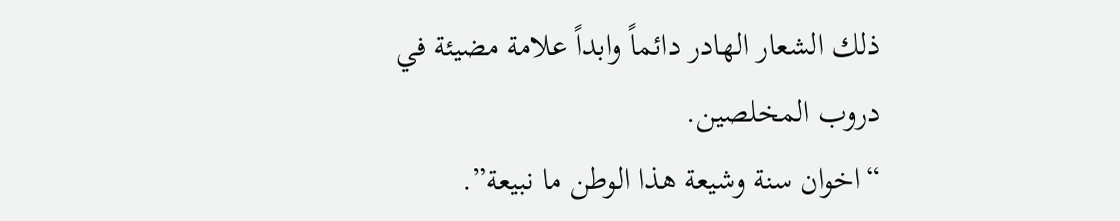ذلك الشعار الهادر دائماً وابداً علامة مضيئة في دروب المخلصين.
“اخوان سنة وشيعة هذا الوطن ما نبيعة”.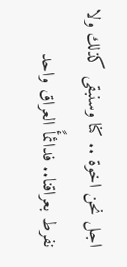اجل نحن اخوة .. كنا وسنبقى كذلك ولا نفرط بعراقنا.. فدائمأً العراق واحد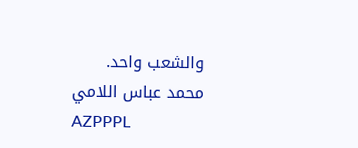والشعب واحد.
محمد عباس اللامي
AZPPPL